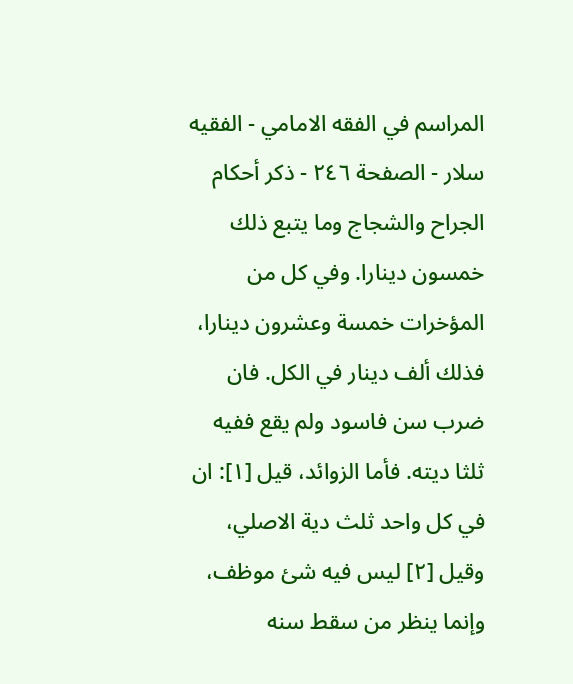المراسم في الفقه الامامي - الفقيه سلار - الصفحة ٢٤٦ - ذكر أحكام الجراح والشجاج وما يتبع ذلك
خمسون دينارا. وفي كل من المؤخرات خمسة وعشرون دينارا، فذلك ألف دينار في الكل. فان ضرب سن فاسود ولم يقع ففيه ثلثا ديته. فأما الزوائد، قيل [١]: ان في كل واحد ثلث دية الاصلي، وقيل [٢] ليس فيه شئ موظف، وإنما ينظر من سقط سنه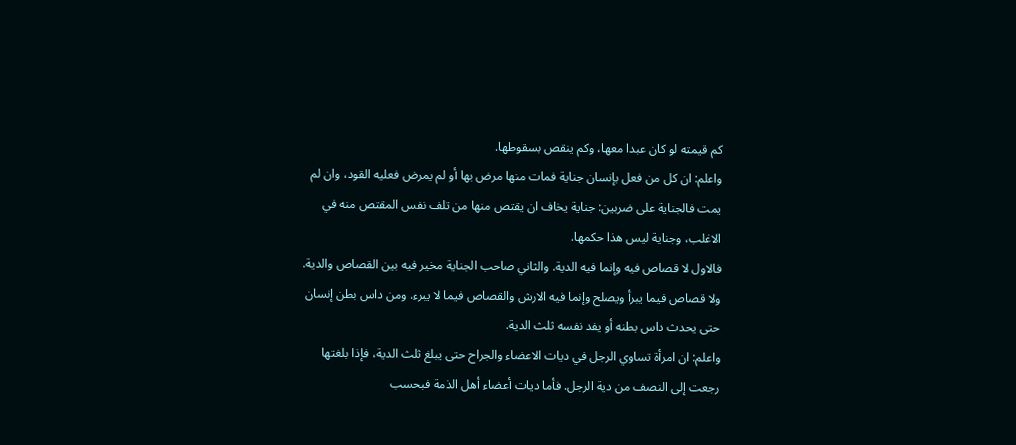كم قيمته لو كان عبدا معها، وكم ينقص بسقوطها.
واعلم: ان كل من فعل بإنسان جناية فمات منها مرض بها أو لم يمرض فعليه القود، وان لم يمت فالجناية على ضربين: جناية يخاف ان يقتص منها من تلف نفس المقتص منه في الاغلب، وجناية ليس هذا حكمها.
فالاول لا قصاص فيه وإنما فيه الدية. والثاني صاحب الجناية مخير فيه بين القصاص والدية. ولا قصاص فيما يبرأ ويصلح وإنما فيه الارش والقصاص فيما لا يبرء. ومن داس بطن إنسان حتى يحدث داس بطنه أو يفد نفسه ثلث الدية.
واعلم: ان امرأة تساوي الرجل في ديات الاعضاء والجراح حتى يبلغ ثلث الدية، فإذا بلغتها رجعت إلى النصف من دية الرجل. فأما ديات أعضاء أهل الذمة فبحسب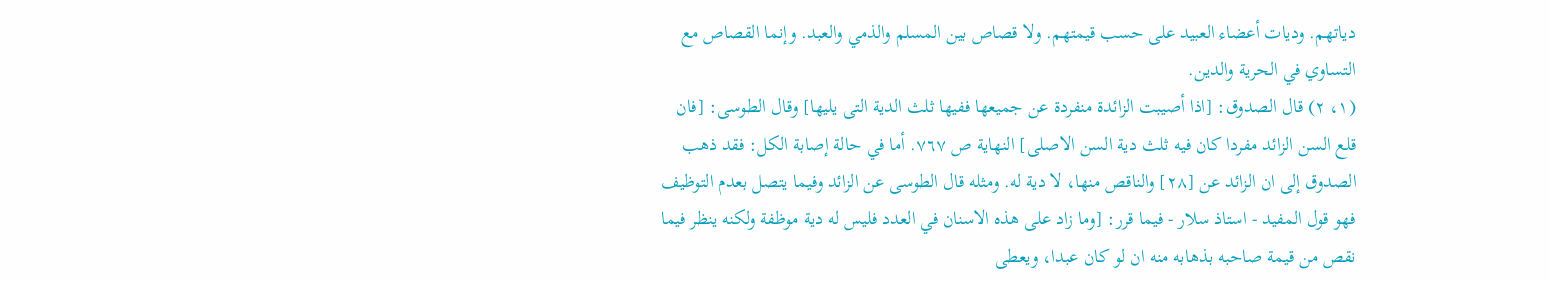دياتهم. وديات أعضاء العبيد على حسب قيمتهم. ولا قصاص بين المسلم والذمي والعبد. وإنما القصاص مع التساوي في الحرية والدين.
(١، ٢) قال الصدوق: [اذا أصيبت الزائدة منفردة عن جميعها ففيها ثلث الدية التى يليها] وقال الطوسى: [فان قلع السن الزائد مفردا كان فيه ثلث دية السن الاصلى] النهاية ص ٧٦٧. أما في حالة إصابة الكل: فقد ذهب الصدوق إلى ان الزائد عن [٢٨] والناقص منها، لا دية له. ومثله قال الطوسى عن الزائد وفيما يتصل بعدم التوظيف فهو قول المفيد - استاذ سلار - فيما قرر: [وما زاد على هذه الاسنان في العدد فليس له دية موظفة ولكنه ينظر فيما نقص من قيمة صاحبه بذهابه منه ان لو كان عبدا، ويعطى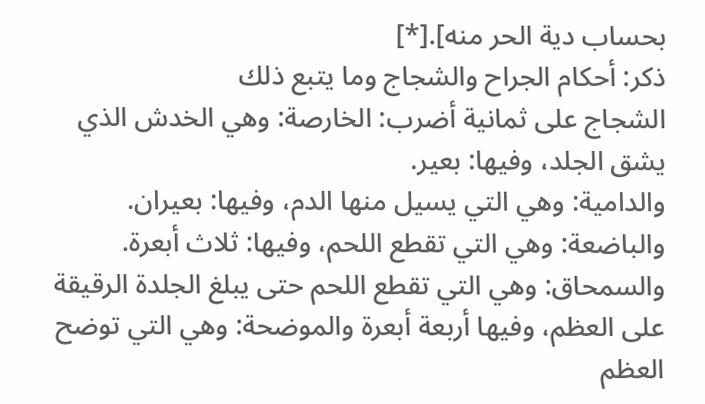بحساب دية الحر منه].[*]
ذكر: أحكام الجراح والشجاج وما يتبع ذلك
الشجاج على ثمانية أضرب: الخارصة: وهي الخدش الذي يشق الجلد، وفيها: بعير.
والدامية: وهي التي يسيل منها الدم، وفيها: بعيران.
والباضعة: وهي التي تقطع اللحم، وفيها: ثلاث أبعرة.
والسمحاق: وهي التي تقطع اللحم حتى يبلغ الجلدة الرقيقة على العظم، وفيها أربعة أبعرة والموضحة: وهي التي توضح العظم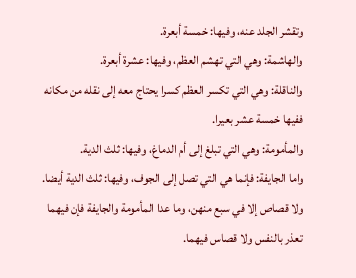وتقشر الجلد عنه، وفيها: خمسة أبعرة.
والهاشمة: وهي التي تهشم العظم، وفيها: عشرة أبعرة.
والناقلة: وهي التي تكسر العظم كسرا يحتاج معه إلى نقله من مكانه ففيها خمسة عشر بعيرا.
والمأمومة: وهي التي تبلغ إلى أم الدماغ، وفيها: ثلث الدية.
واما الجايفة: فإنما هي التي تصل إلى الجوف، وفيها: ثلث الدية أيضا.
ولا قصاص إلا في سبع منهن، وما عدا المأمومة والجايفة فإن فيهما تعذر بالنفس ولا قصاس فيهما.